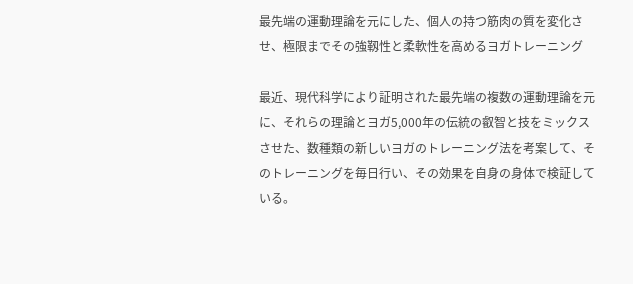最先端の運動理論を元にした、個人の持つ筋肉の質を変化させ、極限までその強靱性と柔軟性を高めるヨガトレーニング

最近、現代科学により証明された最先端の複数の運動理論を元に、それらの理論とヨガ5,000年の伝統の叡智と技をミックスさせた、数種類の新しいヨガのトレーニング法を考案して、そのトレーニングを毎日行い、その効果を自身の身体で検証している。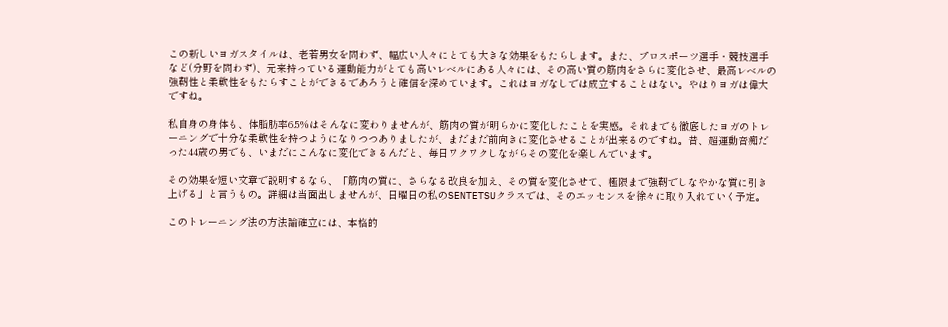この新しいヨガスタイルは、老若男女を問わず、幅広い人々にとても大きな効果をもたらします。また、プロスポーツ選手・競技選手など(分野を問わず)、元来持っている運動能力がとても高いレベルにある人々には、その高い質の筋肉をさらに変化させ、最高レベルの強靭性と柔軟性をもたらすことができるであろうと確信を深めています。これはヨガなしでは成立することはない。やはりヨガは偉大ですね。

私自身の身体も、体脂肪率6.5%はそんなに変わりませんが、筋肉の質が明らかに変化したことを実感。それまでも徹底したヨガのトレーニングで十分な柔軟性を持つようになりつつありましたが、まだまだ前向きに変化させることが出来るのですね。昔、超運動音痴だった44歳の男でも、いまだにこんなに変化できるんだと、毎日ワクワクしながらその変化を楽しんでいます。

その効果を短い文章で説明するなら、「筋肉の質に、さらなる改良を加え、その質を変化させて、極限まで強靭でしなやかな質に引き上げる」と言うもの。詳細は当面出しませんが、日曜日の私のSENTETSUクラスでは、そのエッセンスを徐々に取り入れていく予定。

このトレーニング法の方法論確立には、本格的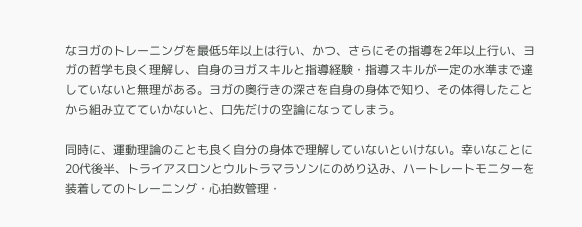なヨガのトレーニングを最低5年以上は行い、かつ、さらにその指導を2年以上行い、ヨガの哲学も良く理解し、自身のヨガスキルと指導経験・指導スキルが一定の水準まで達していないと無理がある。ヨガの奥行きの深さを自身の身体で知り、その体得したことから組み立てていかないと、口先だけの空論になってしまう。

同時に、運動理論のことも良く自分の身体で理解していないといけない。幸いなことに20代後半、トライアスロンとウルトラマラソンにのめり込み、ハートレートモニターを装着してのトレーニング・心拍数管理・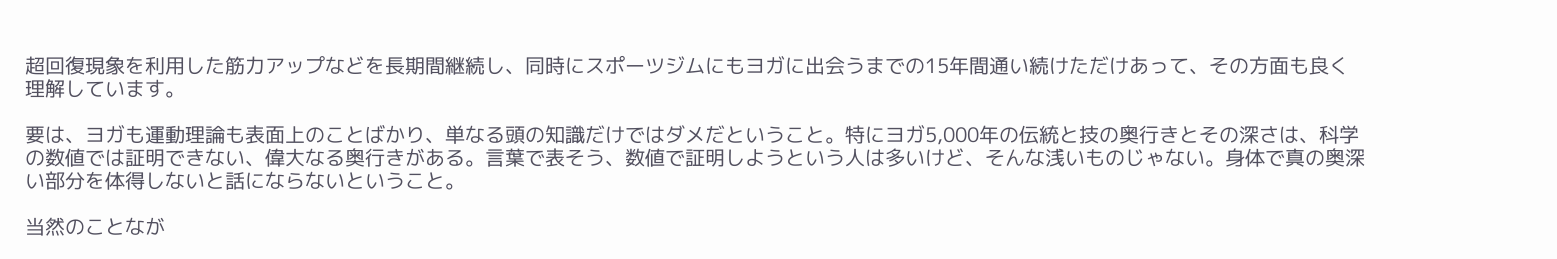超回復現象を利用した筋力アップなどを長期間継続し、同時にスポーツジムにもヨガに出会うまでの15年間通い続けただけあって、その方面も良く理解しています。

要は、ヨガも運動理論も表面上のことばかり、単なる頭の知識だけではダメだということ。特にヨガ5,000年の伝統と技の奥行きとその深さは、科学の数値では証明できない、偉大なる奥行きがある。言葉で表そう、数値で証明しようという人は多いけど、そんな浅いものじゃない。身体で真の奥深い部分を体得しないと話にならないということ。

当然のことなが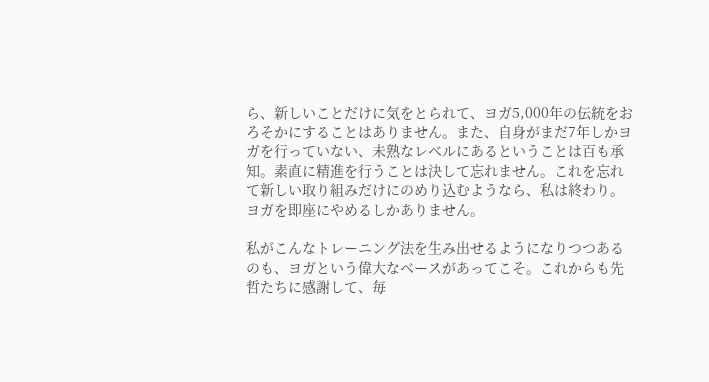ら、新しいことだけに気をとられて、ヨガ5,000年の伝統をおろそかにすることはありません。また、自身がまだ7年しかヨガを行っていない、未熟なレベルにあるということは百も承知。素直に精進を行うことは決して忘れません。これを忘れて新しい取り組みだけにのめり込むようなら、私は終わり。ヨガを即座にやめるしかありません。

私がこんなトレーニング法を生み出せるようになりつつあるのも、ヨガという偉大なベースがあってこそ。これからも先哲たちに感謝して、毎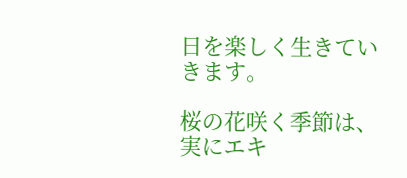日を楽しく生きていきます。

桜の花咲く季節は、実にエキ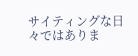サイティングな日々ではありま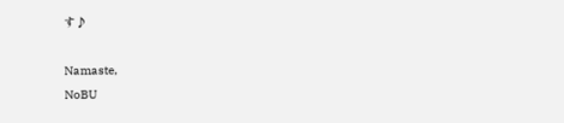す♪

Namaste,
NoBU